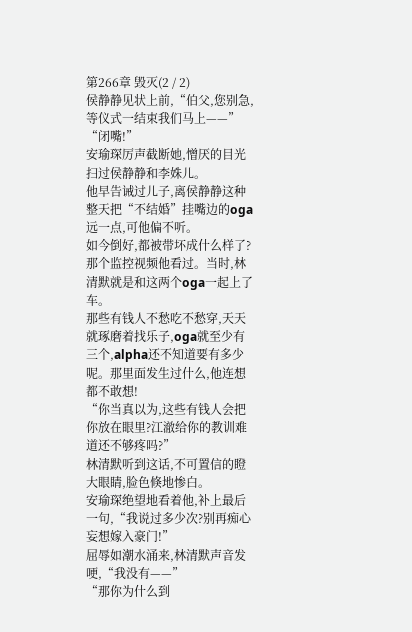第266章 毁灭(2 / 2)
侯静静见状上前,“伯父,您别急,等仪式一结束我们马上——”
“闭嘴!”
安瑜琛厉声截断她,憎厌的目光扫过侯静静和李姝儿。
他早告诫过儿子,离侯静静这种整天把“不结婚”挂嘴边的oga远一点,可他偏不听。
如今倒好,都被带坏成什么样了?
那个监控视频他看过。当时,林清默就是和这两个oga一起上了车。
那些有钱人不愁吃不愁穿,天天就琢磨着找乐子,oga就至少有三个,alpha还不知道要有多少呢。那里面发生过什么,他连想都不敢想!
“你当真以为,这些有钱人会把你放在眼里?江澈给你的教训难道还不够疼吗?”
林清默听到这话,不可置信的瞪大眼睛,脸色倏地惨白。
安瑜琛绝望地看着他,补上最后一句,“我说过多少次?别再痴心妄想嫁入豪门!”
屈辱如潮水涌来,林清默声音发哽,“我没有——”
“那你为什么到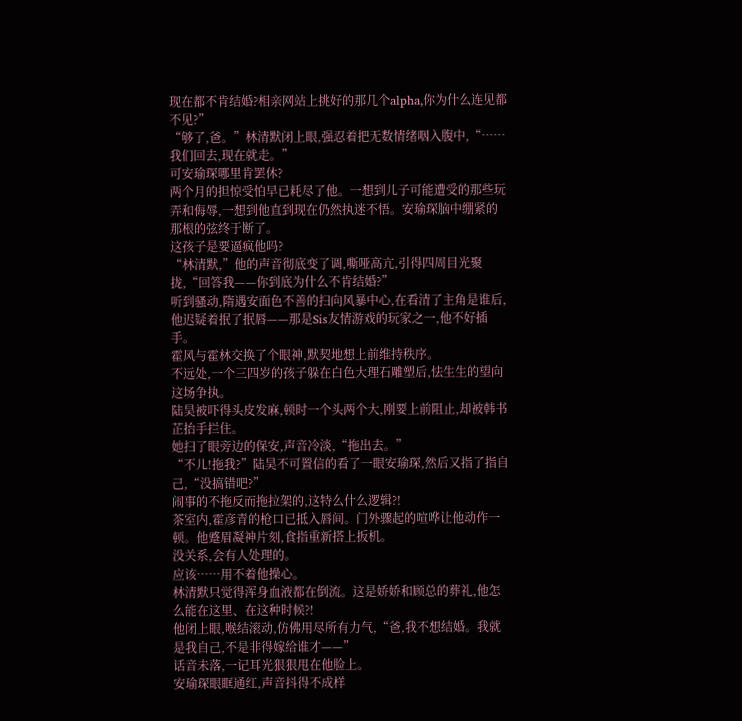现在都不肯结婚?相亲网站上挑好的那几个alpha,你为什么连见都不见?”
“够了,爸。”林清默闭上眼,强忍着把无数情绪咽入腹中,“……我们回去,现在就走。”
可安瑜琛哪里肯罢休?
两个月的担惊受怕早已耗尽了他。一想到儿子可能遭受的那些玩弄和侮辱,一想到他直到现在仍然执迷不悟。安瑜琛脑中绷紧的那根的弦终于断了。
这孩子是要逼疯他吗?
“林清默,”他的声音彻底变了调,嘶哑高亢,引得四周目光聚拢,“回答我——你到底为什么不肯结婚?”
听到骚动,隋遇安面色不善的扫向风暴中心,在看清了主角是谁后,他迟疑着抿了抿唇——那是Sis友情游戏的玩家之一,他不好插手。
霍风与霍林交换了个眼神,默契地想上前维持秩序。
不远处,一个三四岁的孩子躲在白色大理石雕塑后,怯生生的望向这场争执。
陆昊被吓得头皮发麻,顿时一个头两个大,刚要上前阻止,却被韩书芷抬手拦住。
她扫了眼旁边的保安,声音冷淡,“拖出去。”
“不儿!拖我?”陆昊不可置信的看了一眼安瑜琛,然后又指了指自己,“没搞错吧?”
闹事的不拖反而拖拉架的,这特么什么逻辑?!
茶室内,霍彦青的枪口已抵入唇间。门外骤起的喧哗让他动作一顿。他蹙眉凝神片刻,食指重新搭上扳机。
没关系,会有人处理的。
应该……用不着他操心。
林清默只觉得浑身血液都在倒流。这是娇娇和顾总的葬礼,他怎么能在这里、在这种时候?!
他闭上眼,喉结滚动,仿佛用尽所有力气,“爸,我不想结婚。我就是我自己,不是非得嫁给谁才——”
话音未落,一记耳光狠狠甩在他脸上。
安瑜琛眼眶通红,声音抖得不成样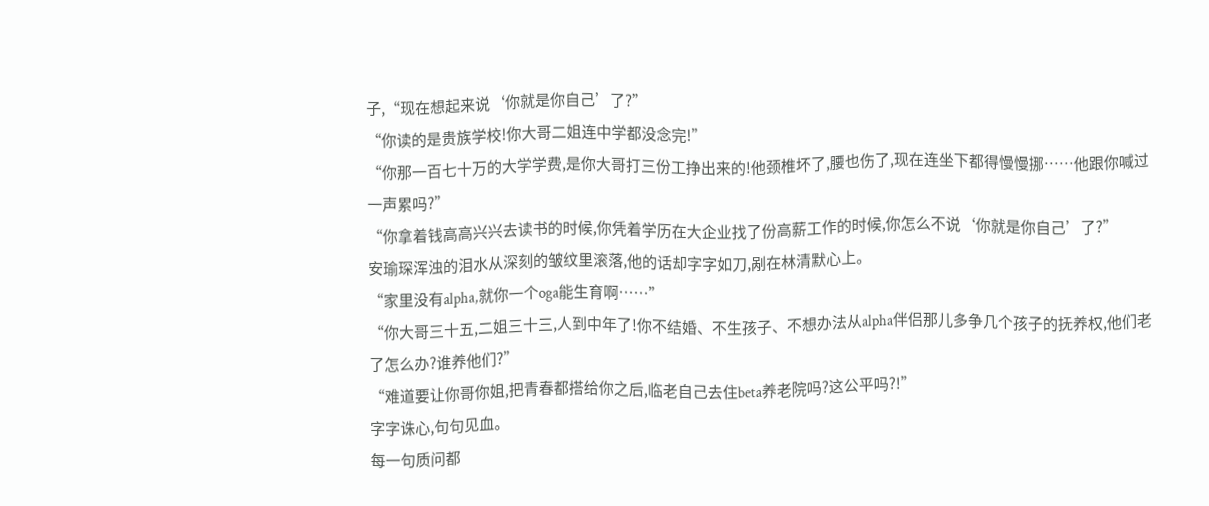子,“现在想起来说‘你就是你自己’了?”
“你读的是贵族学校!你大哥二姐连中学都没念完!”
“你那一百七十万的大学学费,是你大哥打三份工挣出来的!他颈椎坏了,腰也伤了,现在连坐下都得慢慢挪……他跟你喊过一声累吗?”
“你拿着钱高高兴兴去读书的时候,你凭着学历在大企业找了份高薪工作的时候,你怎么不说‘你就是你自己’了?”
安瑜琛浑浊的泪水从深刻的皱纹里滚落,他的话却字字如刀,剐在林清默心上。
“家里没有alpha,就你一个oga能生育啊……”
“你大哥三十五,二姐三十三,人到中年了!你不结婚、不生孩子、不想办法从alpha伴侣那儿多争几个孩子的抚养权,他们老了怎么办?谁养他们?”
“难道要让你哥你姐,把青春都搭给你之后,临老自己去住beta养老院吗?这公平吗?!”
字字诛心,句句见血。
每一句质问都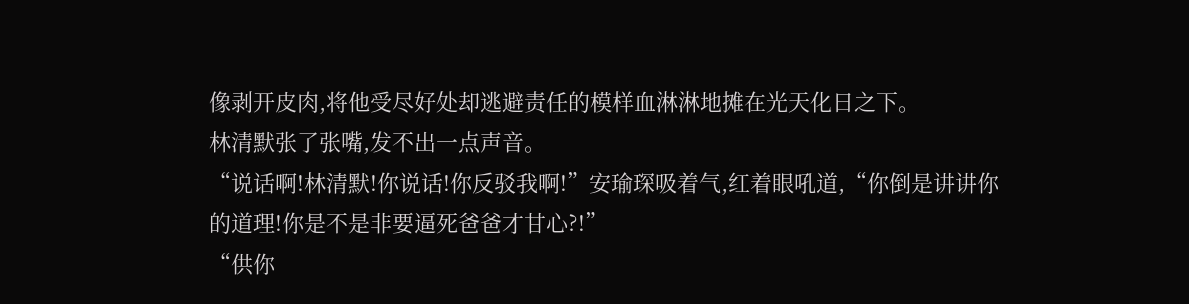像剥开皮肉,将他受尽好处却逃避责任的模样血淋淋地摊在光天化日之下。
林清默张了张嘴,发不出一点声音。
“说话啊!林清默!你说话!你反驳我啊!”安瑜琛吸着气,红着眼吼道,“你倒是讲讲你的道理!你是不是非要逼死爸爸才甘心?!”
“供你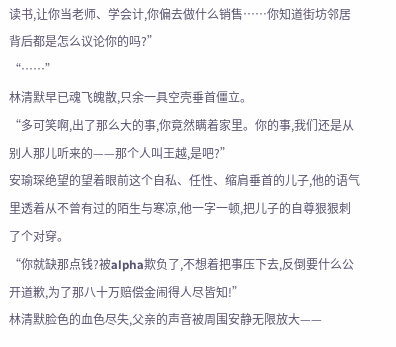读书,让你当老师、学会计,你偏去做什么销售……你知道街坊邻居背后都是怎么议论你的吗?”
“……”
林清默早已魂飞魄散,只余一具空壳垂首僵立。
“多可笑啊,出了那么大的事,你竟然瞒着家里。你的事,我们还是从别人那儿听来的——那个人叫王越,是吧?”
安瑜琛绝望的望着眼前这个自私、任性、缩肩垂首的儿子,他的语气里透着从不曾有过的陌生与寒凉,他一字一顿,把儿子的自尊狠狠刺了个对穿。
“你就缺那点钱?被alpha欺负了,不想着把事压下去,反倒要什么公开道歉,为了那八十万赔偿金闹得人尽皆知!”
林清默脸色的血色尽失,父亲的声音被周围安静无限放大——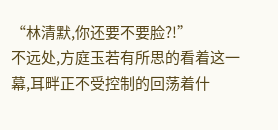“林清默,你还要不要脸?!”
不远处,方庭玉若有所思的看着这一幕,耳畔正不受控制的回荡着什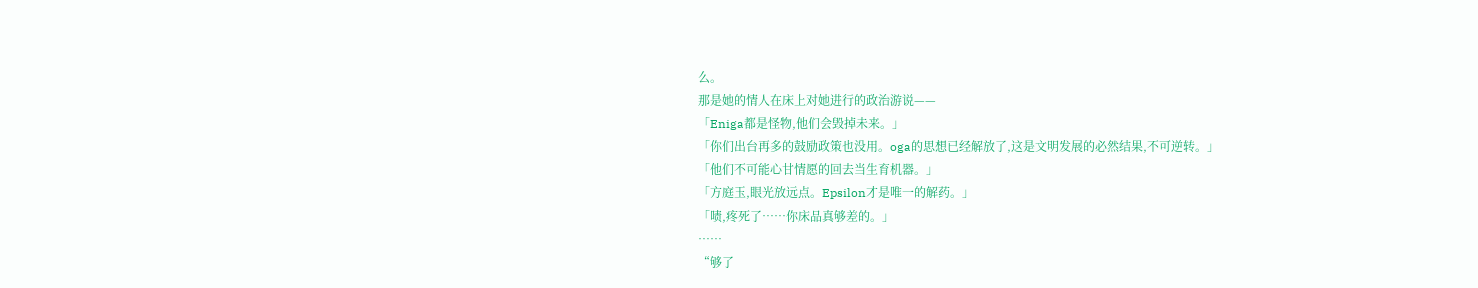么。
那是她的情人在床上对她进行的政治游说——
「Eniga都是怪物,他们会毁掉未来。」
「你们出台再多的鼓励政策也没用。oga的思想已经解放了,这是文明发展的必然结果,不可逆转。」
「他们不可能心甘情愿的回去当生育机器。」
「方庭玉,眼光放远点。Epsilon才是唯一的解药。」
「啧,疼死了……你床品真够差的。」
……
“够了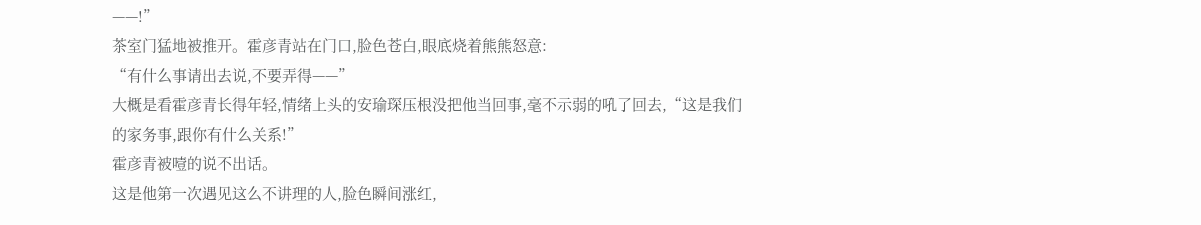——!”
茶室门猛地被推开。霍彦青站在门口,脸色苍白,眼底烧着熊熊怒意:
“有什么事请出去说,不要弄得——”
大概是看霍彦青长得年轻,情绪上头的安瑜琛压根没把他当回事,毫不示弱的吼了回去,“这是我们的家务事,跟你有什么关系!”
霍彦青被噎的说不出话。
这是他第一次遇见这么不讲理的人,脸色瞬间涨红,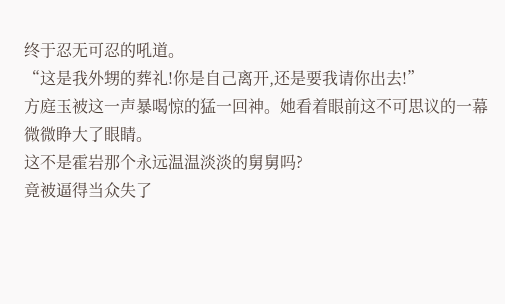终于忍无可忍的吼道。
“这是我外甥的葬礼!你是自己离开,还是要我请你出去!”
方庭玉被这一声暴喝惊的猛一回神。她看着眼前这不可思议的一幕微微睁大了眼睛。
这不是霍岩那个永远温温淡淡的舅舅吗?
竟被逼得当众失了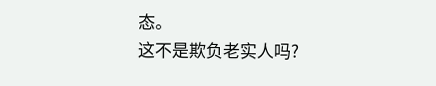态。
这不是欺负老实人吗?